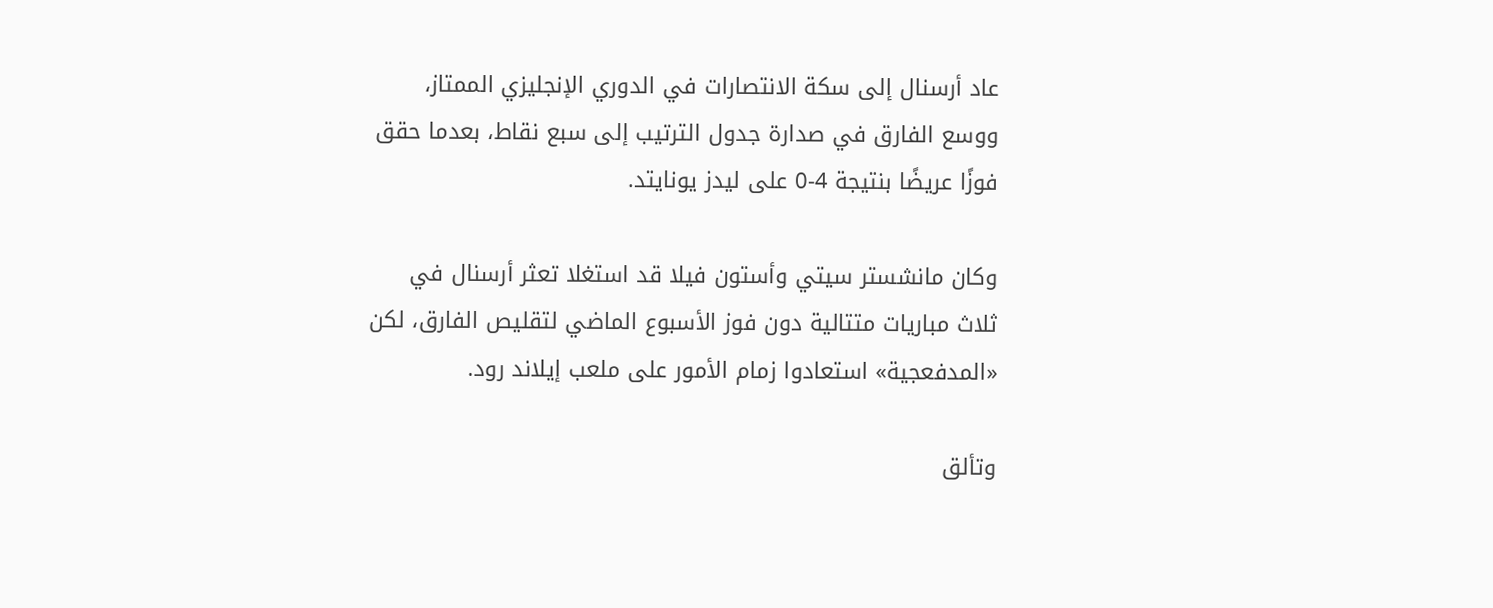عاد أرسنال إلى سكة الانتصارات في الدوري الإنجليزي الممتاز، ووسع الفارق في صدارة جدول الترتيب إلى سبع نقاط، بعدما حقق فوزًا عريضًا بنتيجة 4-0 على ليدز يونايتد.

وكان مانشستر سيتي وأستون فيلا قد استغلا تعثر أرسنال في ثلاث مباريات متتالية دون فوز الأسبوع الماضي لتقليص الفارق، لكن «المدفعجية» استعادوا زمام الأمور على ملعب إيلاند رود.

وتألق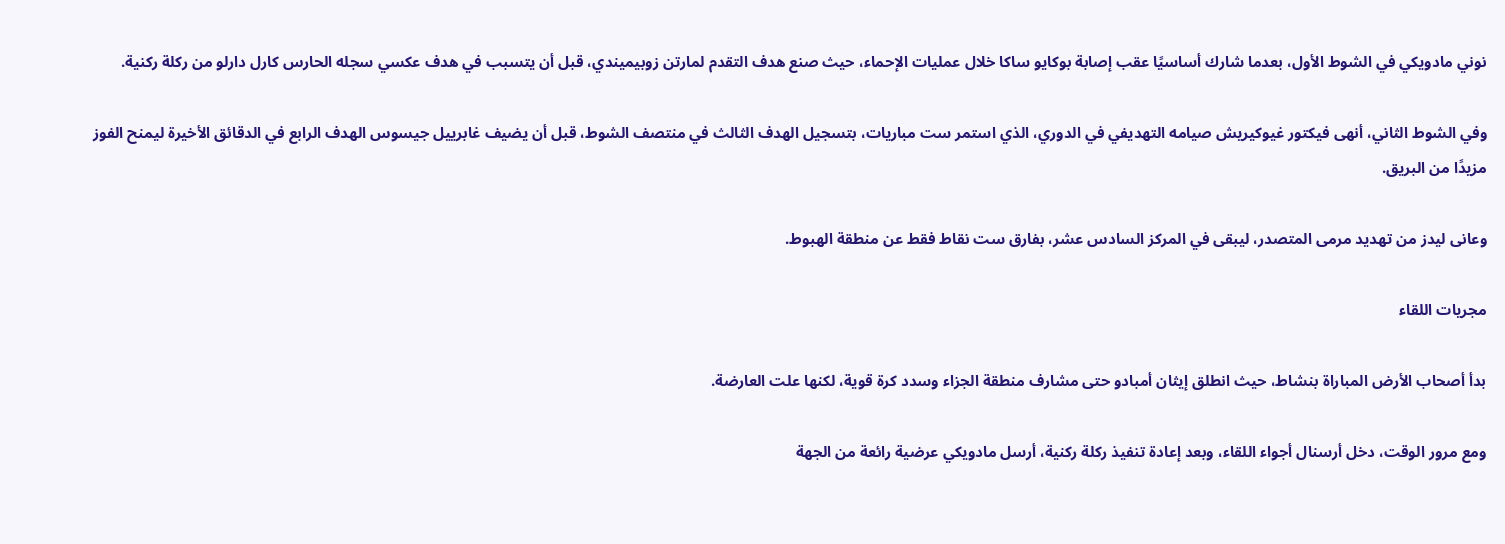نوني مادويكي في الشوط الأول، بعدما شارك أساسيًا عقب إصابة بوكايو ساكا خلال عمليات الإحماء، حيث صنع هدف التقدم لمارتن زوبيميندي، قبل أن يتسبب في هدف عكسي سجله الحارس كارل دارلو من ركلة ركنية.

وفي الشوط الثاني، أنهى فيكتور غيوكيريش صيامه التهديفي في الدوري، الذي استمر ست مباريات، بتسجيل الهدف الثالث في منتصف الشوط، قبل أن يضيف غابرييل جيسوس الهدف الرابع في الدقائق الأخيرة ليمنح الفوز مزيدًا من البريق.

وعانى ليدز من تهديد مرمى المتصدر، ليبقى في المركز السادس عشر، بفارق ست نقاط فقط عن منطقة الهبوط.

مجريات اللقاء

بدأ أصحاب الأرض المباراة بنشاط، حيث انطلق إيثان أمبادو حتى مشارف منطقة الجزاء وسدد كرة قوية، لكنها علت العارضة.

ومع مرور الوقت، دخل أرسنال أجواء اللقاء، وبعد إعادة تنفيذ ركلة ركنية، أرسل مادويكي عرضية رائعة من الجهة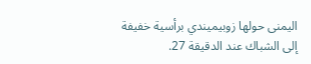اليمنى حولها زوبيميندي برأسية خفيفة إلى الشباك عند الدقيقة 27.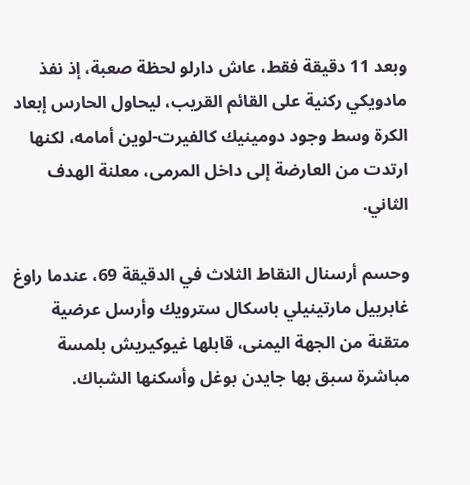وبعد 11 دقيقة فقط، عاش دارلو لحظة صعبة، إذ نفذ مادويكي ركنية على القائم القريب، ليحاول الحارس إبعاد الكرة وسط وجود دومينيك كالفيرت-لوين أمامه، لكنها ارتدت من العارضة إلى داخل المرمى، معلنة الهدف الثاني.

وحسم أرسنال النقاط الثلاث في الدقيقة 69، عندما راوغ غابرييل مارتينيلي باسكال سترويك وأرسل عرضية متقنة من الجهة اليمنى، قابلها غيوكيريش بلمسة مباشرة سبق بها جايدن بوغل وأسكنها الشباك.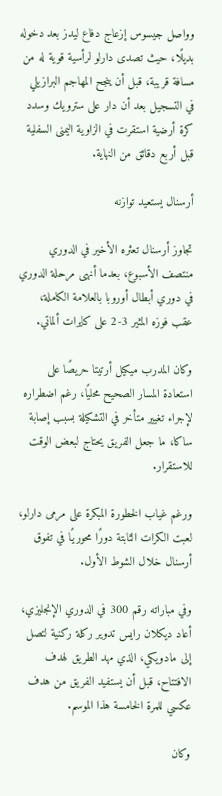وواصل جيسوس إزعاج دفاع ليدز بعد دخوله بديلًا، حيث تصدى دارلو لرأسية قوية له من مسافة قريبة، قبل أن ينجح المهاجم البرازيلي في التسجيل بعد أن دار على سترويك وسدد كرة أرضية استقرت في الزاوية اليمنى السفلية قبل أربع دقائق من النهاية.

أرسنال يستعيد توازنه

تجاوز أرسنال تعثره الأخير في الدوري منتصف الأسبوع، بعدما أنهى مرحلة الدوري في دوري أبطال أوروبا بالعلامة الكاملة، عقب فوزه المثير 3-2 على كايرات ألماتي.

وكان المدرب ميكيل أرتيتا حريصًا على استعادة المسار الصحيح محليًا، رغم اضطراره لإجراء تغيير متأخر في التشكيلة بسبب إصابة ساكا، ما جعل الفريق يحتاج لبعض الوقت للاستقرار.

ورغم غياب الخطورة المبكرة على مرمى دارلو، لعبت الكرات الثابتة دورًا محوريًا في تفوق أرسنال خلال الشوط الأول.

وفي مباراته رقم 300 في الدوري الإنجليزي، أعاد ديكلان رايس تدوير ركلة ركنية لتصل إلى مادويكي، الذي مهد الطريق لهدف الافتتاح، قبل أن يستفيد الفريق من هدف عكسي للمرة الخامسة هذا الموسم.

وكان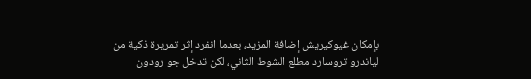بإمكان غيوكيريش إضافة المزيد، بعدما انفرد إثر تمريرة ذكية من لياندرو تروسارد مطلع الشوط الثاني، لكن تدخل جو رودون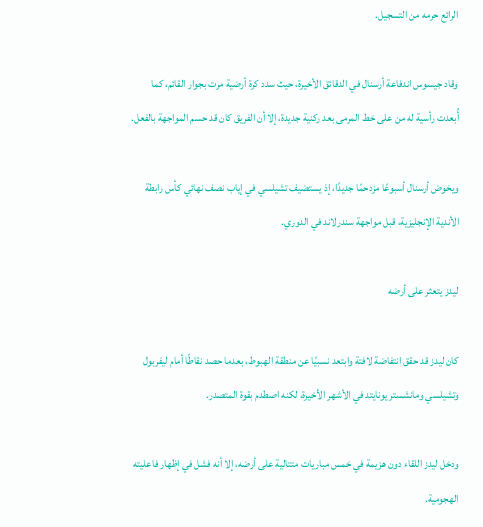الرائع حرمه من التسجيل.

وقاد جيسوس اندفاعة أرسنال في الدقائق الأخيرة، حيث سدد كرة أرضية مرت بجوار القائم، كما أُبعدت رأسية له من على خط المرمى بعد ركنية جديدة، إلا أن الفريق كان قد حسم المواجهة بالفعل.

ويخوض أرسنال أسبوعًا مزدحمًا جديدًا، إذ يستضيف تشيلسي في إياب نصف نهائي كأس رابطة الأندية الإنجليزية، قبل مواجهة سندرلاند في الدوري.

ليدز يتعثر على أرضه

كان ليدز قد حقق انتفاضة لافتة وابتعد نسبيًا عن منطقة الهبوط، بعدما حصد نقاطًا أمام ليفربول وتشيلسي ومانشستر يونايتد في الأشهر الأخيرة، لكنه اصطدم بقوة المتصدر.

ودخل ليدز اللقاء دون هزيمة في خمس مباريات متتالية على أرضه، إلا أنه فشل في إظهار فاعليته الهجومية.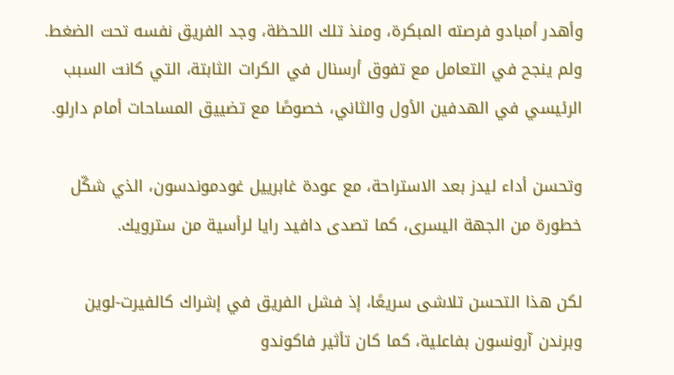وأهدر أمبادو فرصته المبكرة، ومنذ تلك اللحظة، وجد الفريق نفسه تحت الضغط. ولم ينجح في التعامل مع تفوق أرسنال في الكرات الثابتة، التي كانت السبب الرئيسي في الهدفين الأول والثاني، خصوصًا مع تضييق المساحات أمام دارلو.

وتحسن أداء ليدز بعد الاستراحة، مع عودة غابرييل غودموندسون، الذي شكّل خطورة من الجهة اليسرى، كما تصدى دافيد رايا لرأسية من سترويك.

لكن هذا التحسن تلاشى سريعًا، إذ فشل الفريق في إشراك كالفيرت-لوين وبرندن آرونسون بفاعلية، كما كان تأثير فاكوندو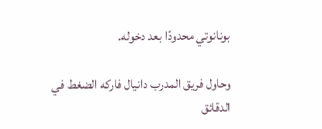بونانوتي محدودًا بعد دخوله.

وحاول فريق المدرب دانيال فاركه الضغط في الدقائق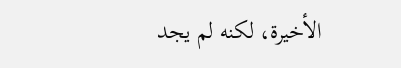الأخيرة، لكنه لم يجد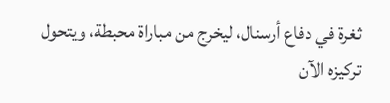ثغرة في دفاع أرسنال، ليخرج من مباراة محبطة، ويتحول تركيزه الآن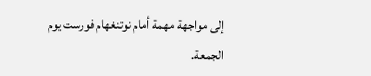إلى مواجهة مهمة أمام نوتنغهام فورست يوم الجمعة.